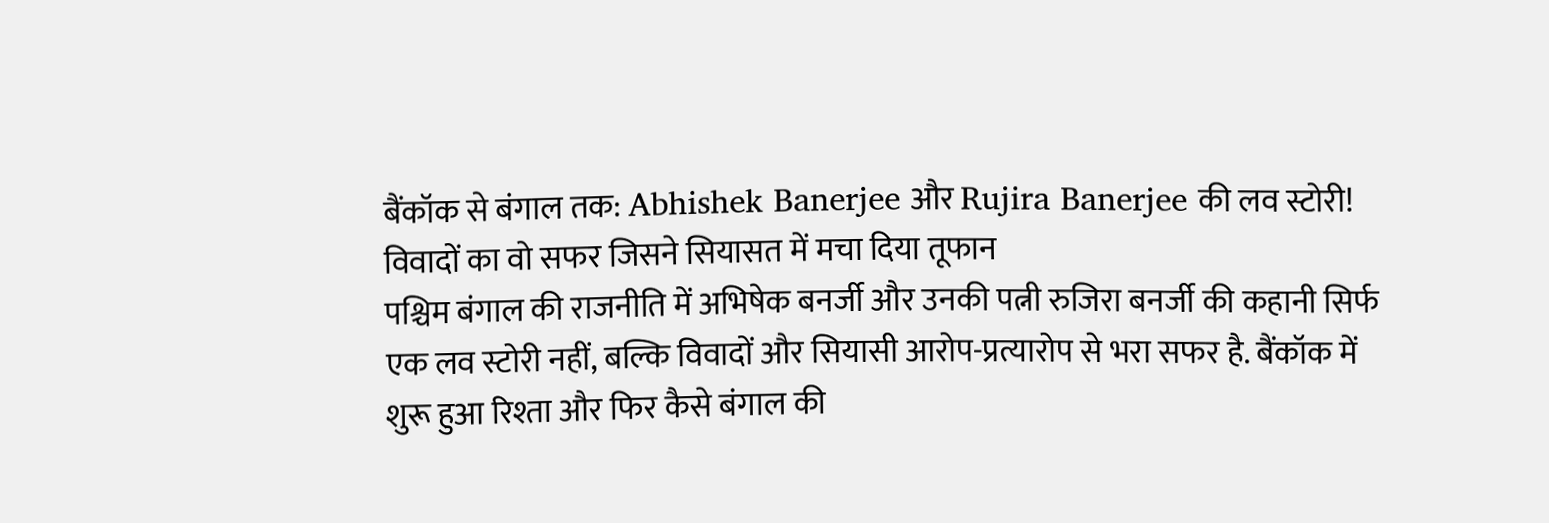बैंकॉक से बंगाल तक: Abhishek Banerjee और Rujira Banerjee की लव स्टोरी! विवादों का वो सफर जिसने सियासत में मचा दिया तूफान
पश्चिम बंगाल की राजनीति में अभिषेक बनर्जी और उनकी पत्नी रुजिरा बनर्जी की कहानी सिर्फ एक लव स्टोरी नहीं, बल्कि विवादों और सियासी आरोप-प्रत्यारोप से भरा सफर है. बैंकॉक में शुरू हुआ रिश्ता और फिर कैसे बंगाल की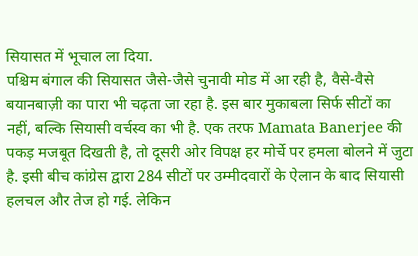सियासत में भूचाल ला दिया.
पश्चिम बंगाल की सियासत जैसे-जैसे चुनावी मोड में आ रही है, वैसे-वैसे बयानबाज़ी का पारा भी चढ़ता जा रहा है. इस बार मुकाबला सिर्फ सीटों का नहीं, बल्कि सियासी वर्चस्व का भी है. एक तरफ Mamata Banerjee की पकड़ मजबूत दिखती है, तो दूसरी ओर विपक्ष हर मोर्चे पर हमला बोलने में जुटा है. इसी बीच कांग्रेस द्वारा 284 सीटों पर उम्मीदवारों के ऐलान के बाद सियासी हलचल और तेज हो गई. लेकिन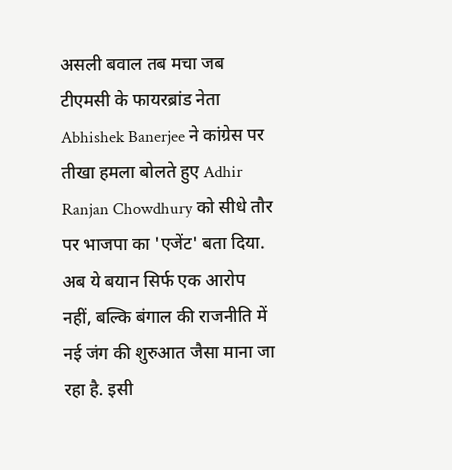असली बवाल तब मचा जब टीएमसी के फायरब्रांड नेता Abhishek Banerjee ने कांग्रेस पर तीखा हमला बोलते हुए Adhir Ranjan Chowdhury को सीधे तौर पर भाजपा का 'एजेंट' बता दिया.
अब ये बयान सिर्फ एक आरोप नहीं, बल्कि बंगाल की राजनीति में नई जंग की शुरुआत जैसा माना जा रहा है. इसी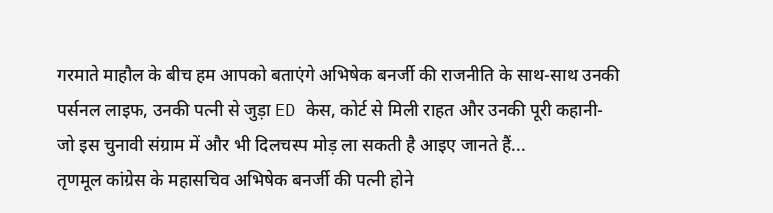गरमाते माहौल के बीच हम आपको बताएंगे अभिषेक बनर्जी की राजनीति के साथ-साथ उनकी पर्सनल लाइफ, उनकी पत्नी से जुड़ा ED केस, कोर्ट से मिली राहत और उनकी पूरी कहानी- जो इस चुनावी संग्राम में और भी दिलचस्प मोड़ ला सकती है आइए जानते हैं...
तृणमूल कांग्रेस के महासचिव अभिषेक बनर्जी की पत्नी होने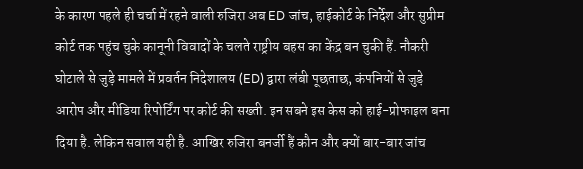के कारण पहले ही चर्चा में रहने वाली रुजिरा अब ED जांच, हाईकोर्ट के निर्देश और सुप्रीम कोर्ट तक पहुंच चुके कानूनी विवादों के चलते राष्ट्रीय बहस का केंद्र बन चुकी हैं. नौकरी घोटाले से जुड़े मामले में प्रवर्तन निदेशालय (ED) द्वारा लंबी पूछताछ, कंपनियों से जुड़े आरोप और मीडिया रिपोर्टिंग पर कोर्ट की सख्ती. इन सबने इस केस को हाई-प्रोफाइल बना दिया है. लेकिन सवाल यही है. आखिर रुजिरा बनर्जी हैं कौन और क्यों बार-बार जांच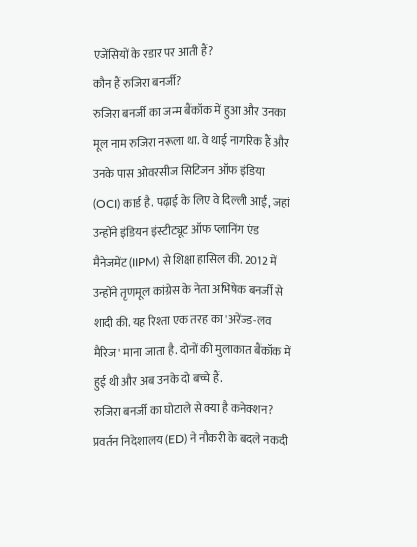एजेंसियों के रडार पर आती हैं?
कौन हैं रुजिरा बनर्जी?
रुजिरा बनर्जी का जन्म बैंकॉक में हुआ और उनका मूल नाम रुजिरा नरूला था. वे थाई नागरिक हैं और उनके पास ओवरसीज सिटिजन ऑफ इंडिया (OCI) कार्ड है. पढ़ाई के लिए वे दिल्ली आईं, जहां उन्होंने इंडियन इंस्टीट्यूट ऑफ प्लानिंग एंड मैनेजमेंट (IIPM) से शिक्षा हासिल की. 2012 में उन्होंने तृणमूल कांग्रेस के नेता अभिषेक बनर्जी से शादी की. यह रिश्ता एक तरह का 'अरेंज्ड-लव मैरिज' माना जाता है. दोनों की मुलाकात बैंकॉक में हुई थी और अब उनके दो बच्चे हैं.
रुजिरा बनर्जी का घोटाले से क्या है कनेक्शन?
प्रवर्तन निदेशालय (ED) ने नौकरी के बदले नकदी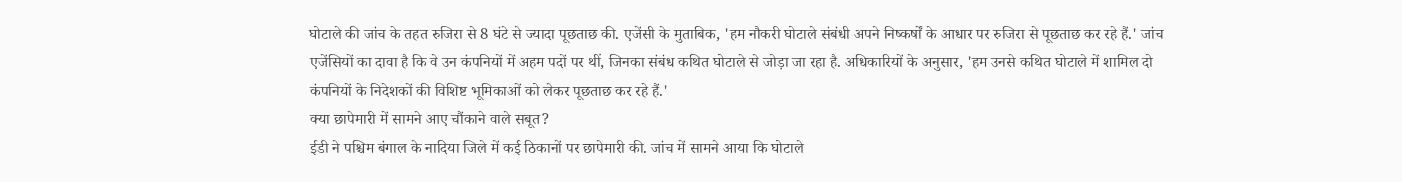घोटाले की जांच के तहत रुजिरा से 8 घंटे से ज्यादा पूछताछ की. एजेंसी के मुताबिक, 'हम नौकरी घोटाले संबंधी अपने निष्कर्षों के आधार पर रुजिरा से पूछताछ कर रहे हैं.' जांच एजेंसियों का दावा है कि वे उन कंपनियों में अहम पदों पर थीं, जिनका संबंध कथित घोटाले से जोड़ा जा रहा है. अधिकारियों के अनुसार, 'हम उनसे कथित घोटाले में शामिल दो कंपनियों के निदेशकों की विशिष्ट भूमिकाओं को लेकर पूछताछ कर रहे हैं.'
क्या छापेमारी में सामने आए चौंकाने वाले सबूत?
ईडी ने पश्चिम बंगाल के नादिया जिले में कई ठिकानों पर छापेमारी की. जांच में सामने आया कि घोटाले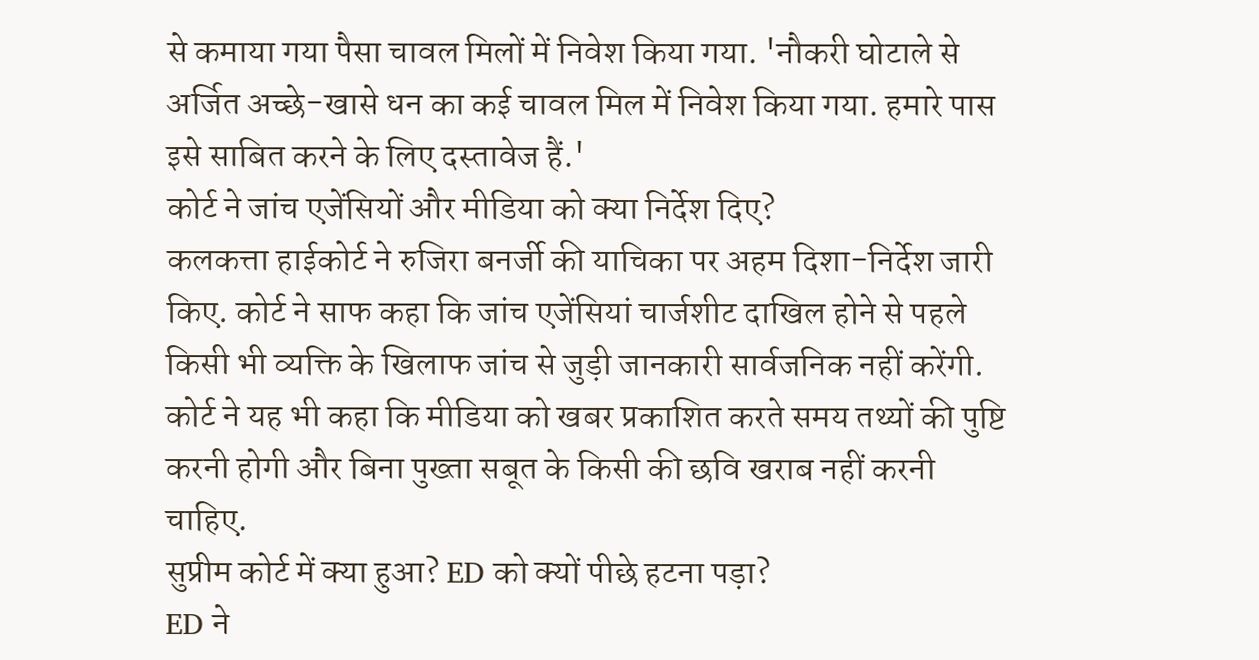से कमाया गया पैसा चावल मिलों में निवेश किया गया. 'नौकरी घोटाले से अर्जित अच्छे-खासे धन का कई चावल मिल में निवेश किया गया. हमारे पास इसे साबित करने के लिए दस्तावेज हैं.'
कोर्ट ने जांच एजेंसियों और मीडिया को क्या निर्देश दिए?
कलकत्ता हाईकोर्ट ने रुजिरा बनर्जी की याचिका पर अहम दिशा-निर्देश जारी किए. कोर्ट ने साफ कहा कि जांच एजेंसियां चार्जशीट दाखिल होने से पहले किसी भी व्यक्ति के खिलाफ जांच से जुड़ी जानकारी सार्वजनिक नहीं करेंगी. कोर्ट ने यह भी कहा कि मीडिया को खबर प्रकाशित करते समय तथ्यों की पुष्टि करनी होगी और बिना पुख्ता सबूत के किसी की छवि खराब नहीं करनी चाहिए.
सुप्रीम कोर्ट में क्या हुआ? ED को क्यों पीछे हटना पड़ा?
ED ने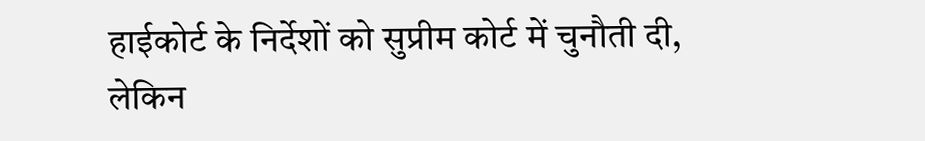हाईकोर्ट के निर्देशों को सुप्रीम कोर्ट में चुनौती दी, लेकिन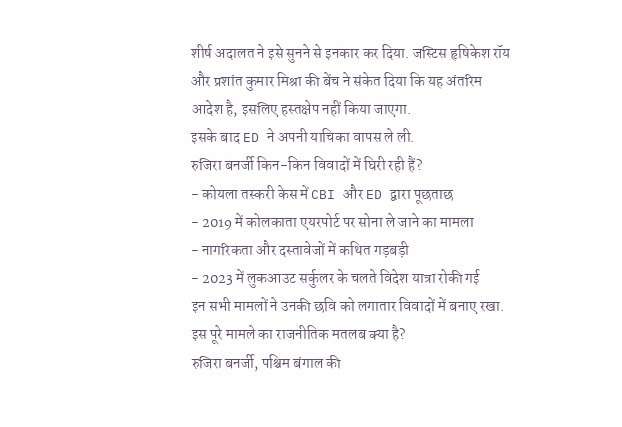शीर्ष अदालत ने इसे सुनने से इनकार कर दिया. जस्टिस हृषिकेश रॉय और प्रशांत कुमार मिश्रा की बेंच ने संकेत दिया कि यह अंतरिम आदेश है, इसलिए हस्तक्षेप नहीं किया जाएगा.
इसके बाद ED ने अपनी याचिका वापस ले ली.
रुजिरा बनर्जी किन-किन विवादों में घिरी रही हैं?
- कोयला तस्करी केस में CBI और ED द्वारा पूछताछ
- 2019 में कोलकाता एयरपोर्ट पर सोना ले जाने का मामला
- नागरिकता और दस्तावेजों में कथित गड़बड़ी
- 2023 में लुकआउट सर्कुलर के चलते विदेश यात्रा रोकी गई
इन सभी मामलों ने उनकी छवि को लगातार विवादों में बनाए रखा.
इस पूरे मामले का राजनीतिक मतलब क्या है?
रुजिरा बनर्जी, पश्चिम बंगाल की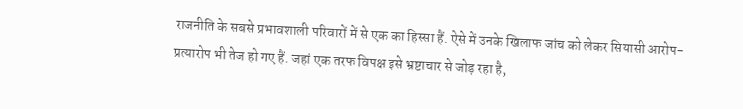राजनीति के सबसे प्रभावशाली परिवारों में से एक का हिस्सा हैं. ऐसे में उनके खिलाफ जांच को लेकर सियासी आरोप-प्रत्यारोप भी तेज हो गए हैं. जहां एक तरफ विपक्ष इसे भ्रष्टाचार से जोड़ रहा है,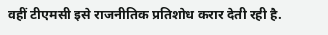वहीं टीएमसी इसे राजनीतिक प्रतिशोध करार देती रही है.